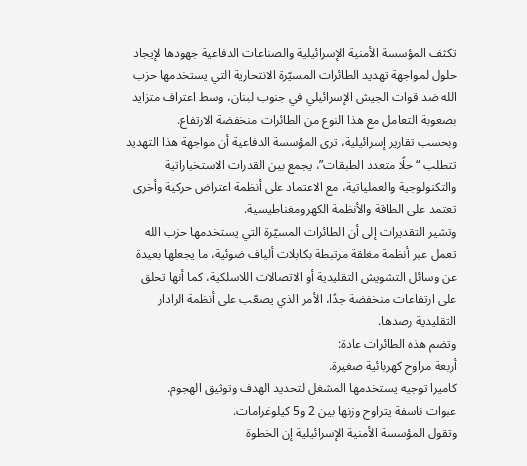تكثف المؤسسة الأمنية الإسرائيلية والصناعات الدفاعية جهودها لإيجاد حلول لمواجهة تهديد الطائرات المسيّرة الانتحارية التي يستخدمها حزب الله ضد قوات الجيش الإسرائيلي في جنوب لبنان، وسط اعتراف متزايد بصعوبة التعامل مع هذا النوع من الطائرات منخفضة الارتفاع.
وبحسب تقارير إسرائيلية، ترى المؤسسة الدفاعية أن مواجهة هذا التهديد تتطلب “حلًا متعدد الطبقات”، يجمع بين القدرات الاستخباراتية والتكنولوجية والعملياتية، مع الاعتماد على أنظمة اعتراض حركية وأخرى تعتمد على الطاقة والأنظمة الكهرومغناطيسية.
وتشير التقديرات إلى أن الطائرات المسيّرة التي يستخدمها حزب الله تعمل عبر أنظمة مغلقة مرتبطة بكابلات ألياف ضوئية، ما يجعلها بعيدة عن وسائل التشويش التقليدية أو الاتصالات اللاسلكية، كما أنها تحلق على ارتفاعات منخفضة جدًا، الأمر الذي يصعّب على أنظمة الرادار التقليدية رصدها.
وتضم هذه الطائرات عادة:
أربعة مراوح كهربائية صغيرة.
كاميرا توجيه يستخدمها المشغل لتحديد الهدف وتوثيق الهجوم.
عبوات ناسفة يتراوح وزنها بين 2 و5 كيلوغرامات.
وتقول المؤسسة الأمنية الإسرائيلية إن الخطوة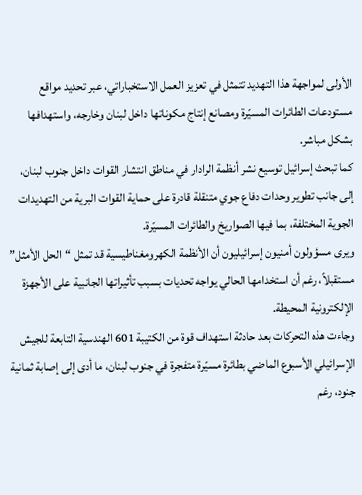الأولى لمواجهة هذا التهديد تتمثل في تعزيز العمل الاستخباراتي، عبر تحديد مواقع مستودعات الطائرات المسيّرة ومصانع إنتاج مكوناتها داخل لبنان وخارجه، واستهدافها بشكل مباشر.
كما تبحث إسرائيل توسيع نشر أنظمة الرادار في مناطق انتشار القوات داخل جنوب لبنان، إلى جانب تطوير وحدات دفاع جوي متنقلة قادرة على حماية القوات البرية من التهديدات الجوية المختلفة، بما فيها الصواريخ والطائرات المسيّرة.
ويرى مسؤولون أمنيون إسرائيليون أن الأنظمة الكهرومغناطيسية قد تمثل “الحل الأمثل” مستقبلاً، رغم أن استخدامها الحالي يواجه تحديات بسبب تأثيراتها الجانبية على الأجهزة الإلكترونية المحيطة.
وجاءت هذه التحركات بعد حادثة استهداف قوة من الكتيبة 601 الهندسية التابعة للجيش الإسرائيلي الأسبوع الماضي بطائرة مسيّرة متفجرة في جنوب لبنان، ما أدى إلى إصابة ثمانية جنود، رغم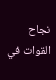نجاح القوات في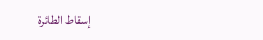إسقاط الطائرة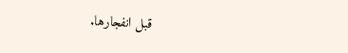قبل انفجارها.